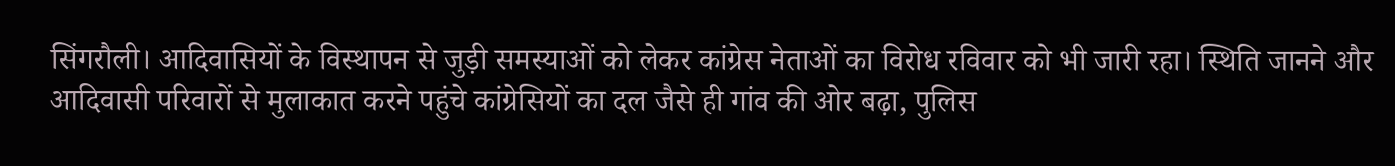सिंगरौली। आदिवासियों के विस्थापन से जुड़ी समस्याओं को लेकर कांग्रेस नेताओं का विरोध रविवार को भी जारी रहा। स्थिति जानने और आदिवासी परिवारों से मुलाकात करने पहुंचे कांग्रेसियों का दल जैसे ही गांव की ओर बढ़ा, पुलिस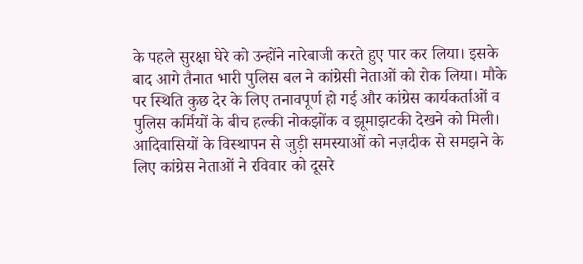के पहले सुरक्षा घेरे को उन्होंने नारेबाजी करते हुए पार कर लिया। इसके बाद आगे तैनात भारी पुलिस बल ने कांग्रेसी नेताओं को रोक लिया। मौके पर स्थिति कुछ देर के लिए तनावपूर्ण हो गई और कांग्रेस कार्यकर्ताओं व पुलिस कर्मियों के बीच हल्की नोकझोंक व झूमाझटकी देखने को मिली।
आदिवासियों के विस्थापन से जुड़ी समस्याओं को नज़दीक से समझने के लिए कांग्रेस नेताओं ने रविवार को दूसरे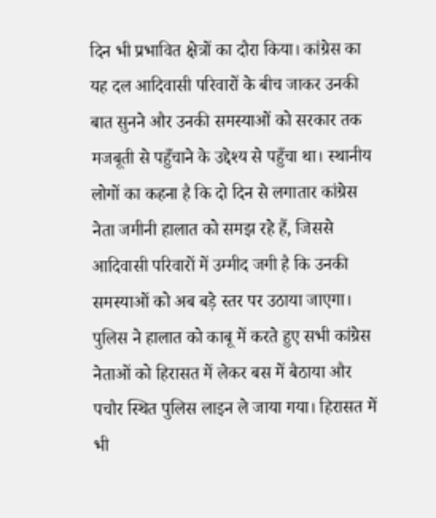दिन भी प्रभावित क्षेत्रों का दौरा किया। कांग्रेस का यह दल आदिवासी परिवारों के बीच जाकर उनकी बात सुनने और उनकी समस्याओं को सरकार तक मजबूती से पहुँचाने के उद्देश्य से पहुँचा था। स्थानीय लोगों का कहना है कि दो दिन से लगातार कांग्रेस नेता जमीनी हालात को समझ रहे हैं, जिससे आदिवासी परिवारों में उम्मीद जगी है कि उनकी समस्याओं को अब बड़े स्तर पर उठाया जाएगा। पुलिस ने हालात को काबू में करते हुए सभी कांग्रेस नेताओं को हिरासत में लेकर बस में बैठाया और पचौर स्थित पुलिस लाइन ले जाया गया। हिरासत में भी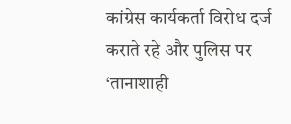कांग्रेस कार्यकर्ता विरोध दर्ज कराते रहे और पुलिस पर ‘तानाशाही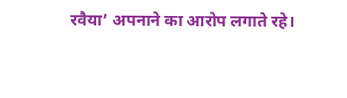रवैया’ अपनाने का आरोप लगाते रहे।